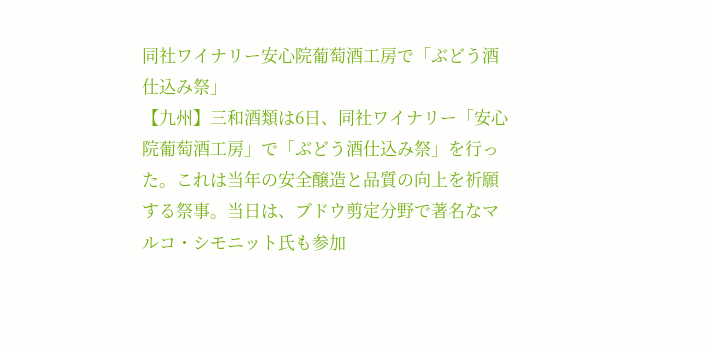同社ワイナリー安心院葡萄酒工房で「ぶどう酒仕込み祭」
【九州】三和酒類は6日、同社ワイナリー「安心院葡萄酒工房」で「ぶどう酒仕込み祭」を行った。これは当年の安全醸造と品質の向上を祈願する祭事。当日は、ブドウ剪定分野で著名なマルコ・シモニット氏も参加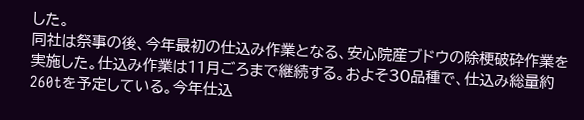した。
同社は祭事の後、今年最初の仕込み作業となる、安心院産ブドウの除梗破砕作業を実施した。仕込み作業は11月ごろまで継続する。およそ30品種で、仕込み総量約260tを予定している。今年仕込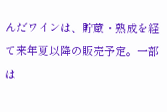んだワインは、貯蔵・熟成を経て来年夏以降の販売予定。一部は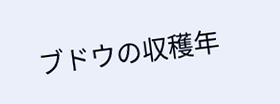ブドウの収穫年